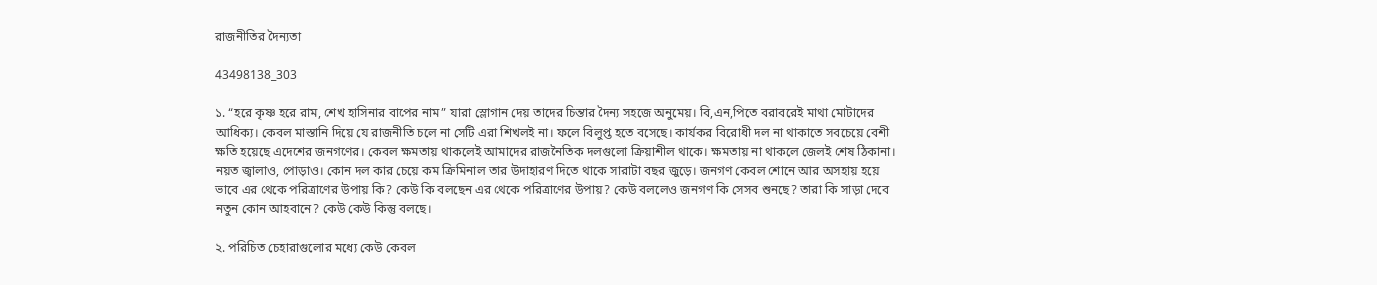রাজনীতির দৈন্যতা

43498138_303

১. “হরে কৃষ্ণ হরে রাম, শেখ হাসিনার বাপের নাম” যারা স্লোগান দেয় তাদের চিন্তার দৈন্য সহজে অনুমেয়। বি,এন,পিতে বরাবরেই মাথা মোটাদের আধিক্য। কেবল মাস্তানি দিয়ে যে রাজনীতি চলে না সেটি এরা শিখলই না। ফলে বিলুপ্ত হতে বসেছে। কার্যকর বিরোধী দল না থাকাতে সবচেয়ে বেশী ক্ষতি হয়েছে এদেশের জনগণের। কেবল ক্ষমতায় থাকলেই আমাদের রাজনৈতিক দলগুলো ক্রিয়াশীল থাকে। ক্ষমতায় না থাকলে জেলই শেষ ঠিকানা। নয়ত জ্বালাও, পোড়াও। কোন দল কার চেয়ে কম ক্রিমিনাল তার উদাহারণ দিতে থাকে সারাটা বছর জুড়ে। জনগণ কেবল শোনে আর অসহায় হয়ে ভাবে এর থেকে পরিত্রাণের উপায় কি? কেউ কি বলছেন এর থেকে পরিত্রাণের উপায়? কেউ বললেও জনগণ কি সেসব শুনছে? তারা কি সাড়া দেবে নতুন কোন আহবানে? কেউ কেউ কিন্তু বলছে।

২. পরিচিত চেহারাগুলোর মধ্যে কেউ কেবল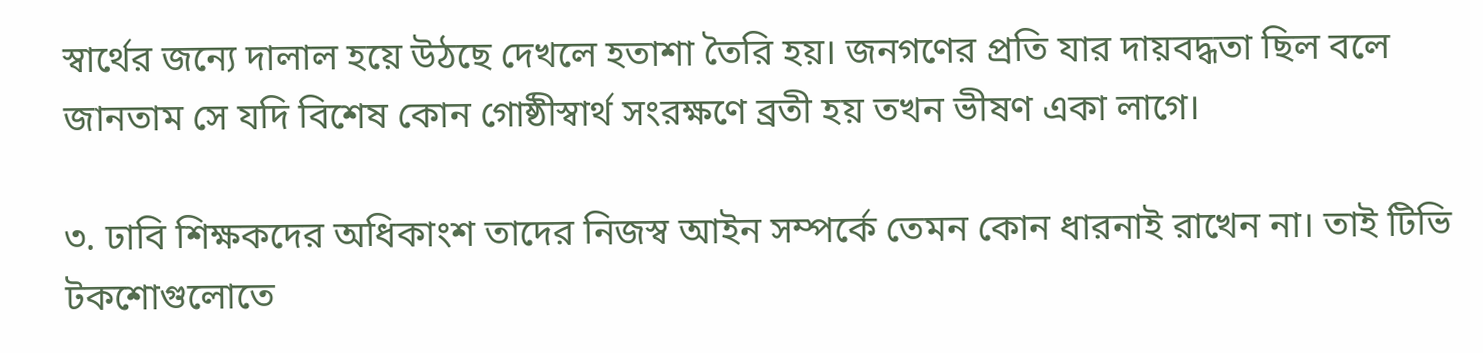স্বার্থের জন্যে দালাল হয়ে উঠছে দেখলে হতাশা তৈরি হয়। জনগণের প্রতি যার দায়বদ্ধতা ছিল বলে জানতাম সে যদি বিশেষ কোন গোষ্ঠীস্বার্থ সংরক্ষণে ব্রতী হয় তখন ভীষণ একা লাগে।

৩. ঢাবি শিক্ষকদের অধিকাংশ তাদের নিজস্ব আইন সম্পর্কে তেমন কোন ধারনাই রাখেন না। তাই টিভি টকশোগুলোতে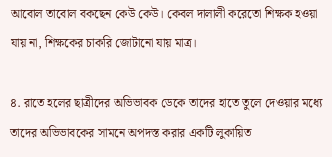আবোল তাবোল বকছেন কেউ কেউ। কেবল দালালী করেতো শিক্ষক হওয়া যায় না, শিক্ষকের চাকরি জোটানো যায় মাত্র।

৪. রাতে হলের ছাত্রীদের অভিভাবক ডেকে তাদের হাতে তুলে দেওয়ার মধ্যে তাদের অভিভাবকের সামনে অপদস্ত করার একটি লুকায়িত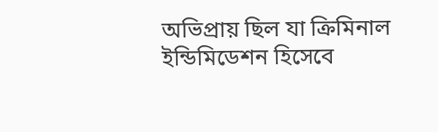অভিপ্রায় ছিল যা ক্রিমিনাল ইন্ডিমিডেশন হিসেবে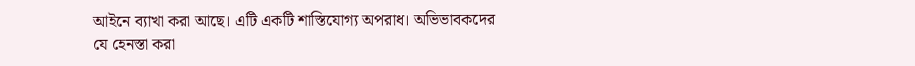আইনে ব্যাখা করা আছে। এটি একটি শাস্তিযোগ্য অপরাধ। অভিভাবকদের যে হেনস্তা করা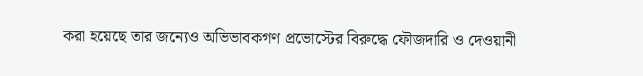করা হয়েছে তার জন্যেও অভিভাবকগণ প্রভোস্টের বিরুদ্ধে ফৌজদারি ও দেওয়ানী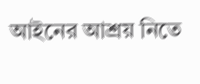আইনের আশ্রয় নিতে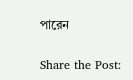পারেন

Share the Post: